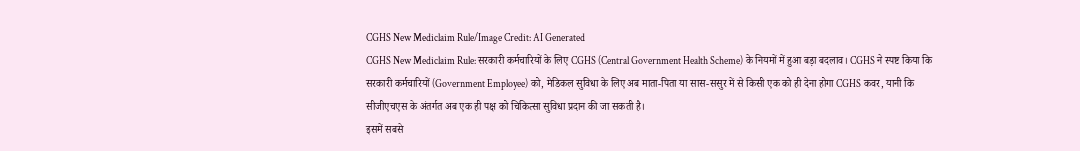CGHS New Mediclaim Rule/Image Credit: AI Generated
CGHS New Mediclaim Rule: सरकारी कर्मचारियों के लिए CGHS (Central Government Health Scheme) के नियमों में हुआ बड़ा बदलाव। CGHS ने स्पष्ट किया कि सरकारी कर्मचारियों (Government Employee) को, मेडिकल सुविधा के लिए अब माता-पिता या सास-ससुर में से किसी एक को ही देना होगा CGHS कवर, यानी कि सीजीएचएस के अंतर्गत अब एक ही पक्ष को चिकित्सा सुविधा प्रदान की जा सकती है।
इसमें सबसे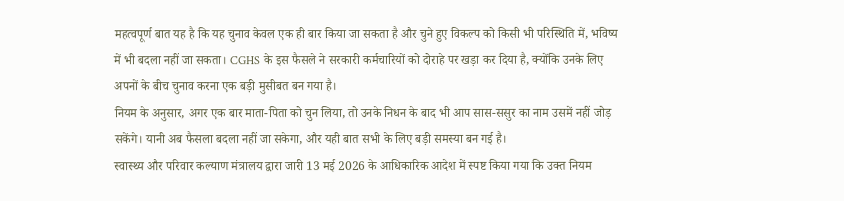महत्वपूर्ण बात यह है कि यह चुनाव केवल एक ही बार किया जा सकता है और चुने हुए विकल्प को किसी भी परिस्थिति में, भविष्य में भी बदला नहीं जा सकता। CGHS के इस फैसले ने सरकारी कर्मचारियों को दोराहे पर खड़ा कर दिया है, क्योंकि उनके लिए अपनों के बीच चुनाव करना एक बड़ी मुसीबत बन गया है।
नियम के अनुसार, अगर एक बार माता-पिता को चुन लिया, तो उनके निधन के बाद भी आप सास-ससुर का नाम उसमें नहीं जोड़ सकेंगे। यानी अब फैसला बदला नहीं जा सकेगा, और यही बात सभी के लिए बड़ी समस्या बन गई है।
स्वास्थ्य और परिवार कल्याण मंत्रालय द्वारा जारी 13 मई 2026 के आधिकारिक आदेश में स्पष्ट किया गया कि उक्त नियम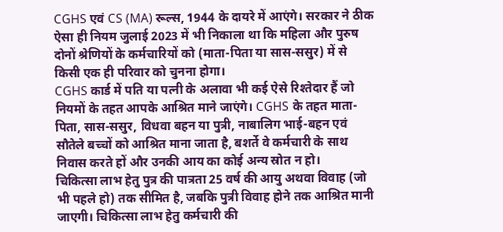CGHS एवं CS (MA) रूल्स, 1944 के दायरे में आएंगे। सरकार ने ठीक ऐसा ही नियम जुलाई 2023 में भी निकाला था कि महिला और पुरुष दोनों श्रेणियों के कर्मचारियों को (माता-पिता या सास-ससुर) में से किसी एक ही परिवार को चुनना होगा।
CGHS कार्ड में पति या पत्नी के अलावा भी कई ऐसे रिश्तेदार हैं जो नियमों के तहत आपके आश्रित माने जाएंगे। CGHS के तहत माता-पिता, सास-ससुर, विधवा बहन या पुत्री, नाबालिग भाई-बहन एवं सौतेले बच्चों को आश्रित माना जाता है, बशर्ते वे कर्मचारी के साथ निवास करते हों और उनकी आय का कोई अन्य स्रोत न हो।
चिकित्सा लाभ हेतु पुत्र की पात्रता 25 वर्ष की आयु अथवा विवाह (जो भी पहले हो) तक सीमित है, जबकि पुत्री विवाह होने तक आश्रित मानी जाएगी। चिकित्सा लाभ हेतु कर्मचारी की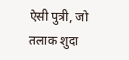ऐसी पुत्री, जो तलाक शुदा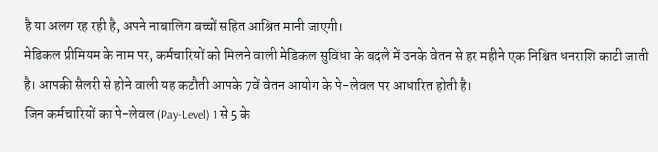है या अलग रह रही है, अपने नाबालिग बच्चों सहित आश्रित मानी जाएगी।
मेडिकल प्रीमियम के नाम पर, कर्मचारियों को मिलने वाली मेडिकल सुविधा के बदले में उनके वेतन से हर महीने एक निश्चित धनराशि काटी जाती है। आपकी सैलरी से होने वाली यह कटौती आपके 7वें वेतन आयोग के पे-लेवल पर आधारित होती है।
जिन कर्मचारियों का पे-लेवल (Pay-Level) 1 से 5 के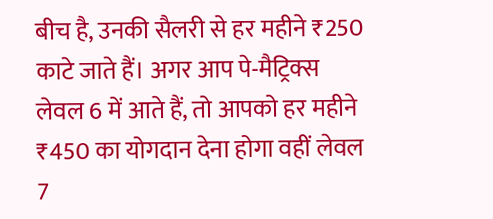बीच है, उनकी सैलरी से हर महीने ₹250 काटे जाते हैं। अगर आप पे-मैट्रिक्स लेवल 6 में आते हैं, तो आपको हर महीने ₹450 का योगदान देना होगा वहीं लेवल 7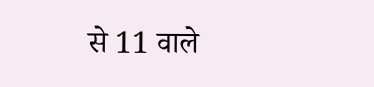से 11 वाले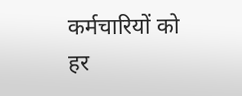कर्मचारियों को हर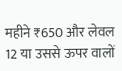महीने ₹650 और लेवल 12 या उससे ऊपर वालों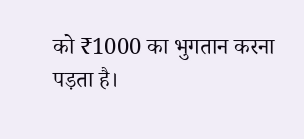को ₹1000 का भुगतान करना पड़ता है।